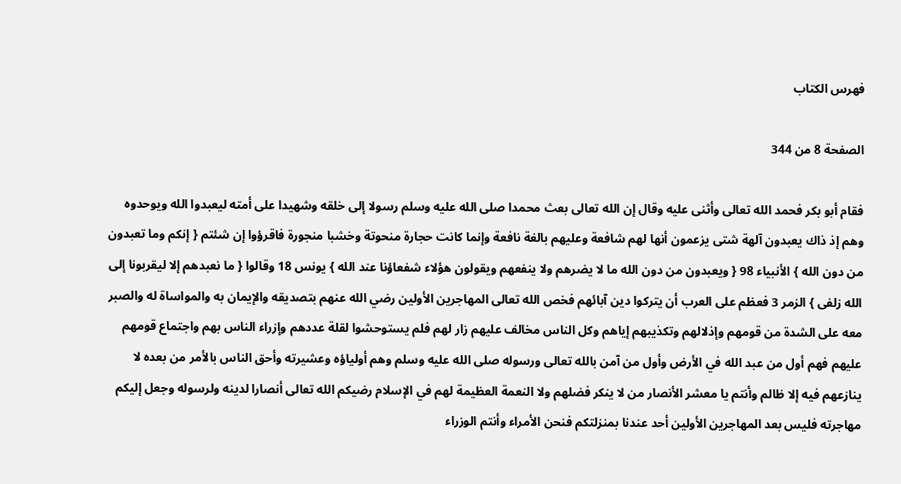فهرس الكتاب

الصفحة 8 من 344

فقام أبو بكر فحمد الله تعالى وأثنى عليه وقال إن الله تعالى بعث محمدا صلى الله عليه وسلم رسولا إلى خلقه وشهيدا على أمته ليعبدوا الله ويوحدوه وهم إذ ذاك يعبدون آلهة شتى يزعمون أنها لهم شافعة وعليهم بالغة نافعة وإنما كانت حجارة منحوتة وخشبا منجورة فاقرؤوا إن شئتم { إنكم وما تعبدون من دون الله } الأنبياء 98 { ويعبدون من دون الله ما لا يضرهم ولا ينفعهم ويقولون هؤلاء شفعاؤنا عند الله } يونس 18 وقالوا { ما نعبدهم إلا ليقربونا إلى الله زلفى } الزمر 3 فعظم على العرب أن يتركوا دين آبائهم فخص الله تعالى المهاجرين الأولين رضي الله عنهم بتصديقه والإيمان به والمواساة له والصبر معه على الشدة من قومهم وإذلالهم وتكذيبهم إياهم وكل الناس مخالف عليهم زار لهم فلم يستوحشوا لقلة عددهم وإزراء الناس بهم واجتماع قومهم عليهم فهم أول من عبد الله في الأرض وأول من آمن بالله تعالى ورسوله صلى الله عليه وسلم وهم أولياؤه وعشيرته وأحق الناس بالأمر من بعده لا ينازعهم فيه إلا ظالم وأنتم يا معشر الأنصار من لا ينكر فضلهم ولا النعمة العظيمة لهم في الإسلام رضيكم الله تعالى أنصارا لدينه ولرسوله وجعل إليكم مهاجرته فليس بعد المهاجرين الأولين أحد عندنا بمنزلتكم فنحن الأمراء وأنتم الوزراء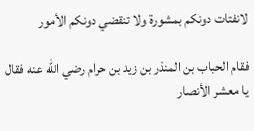لانفتات دونكم بمشورة ولا تنقضي دونكم الأمور

فقام الحباب بن المنذر بن زيد بن حرام رضي الله عنه فقال يا معشر الأنصار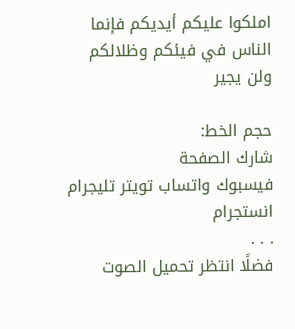املكوا عليكم أيديكم فإنما الناس في فيئكم وظلالكم ولن يجير

حجم الخط:
شارك الصفحة
فيسبوك واتساب تويتر تليجرام انستجرام
. . .
فضلًا انتظر تحميل الصوت